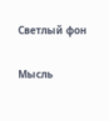Светлый фон

Мысль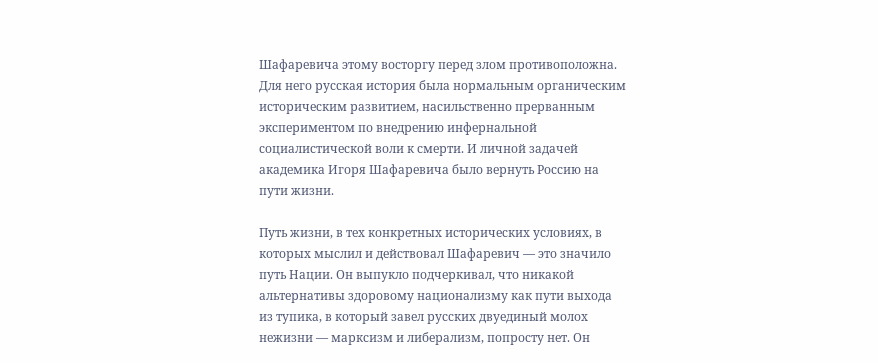Шафаревича этому восторгу перед злом противоположна. Для него русская история была нормальным органическим историческим развитием, насильственно прерванным экспериментом по внедрению инфернальной социалистической воли к смерти. И личной задачей академика Игоря Шафаревича было вернуть Россию на пути жизни.

Путь жизни, в тех конкретных исторических условиях, в которых мыслил и действовал Шафаревич — это значило путь Нации. Он выпукло подчеркивал, что никакой альтернативы здоровому национализму как пути выхода из тупика, в который завел русских двуединый молох нежизни — марксизм и либерализм, попросту нет. Он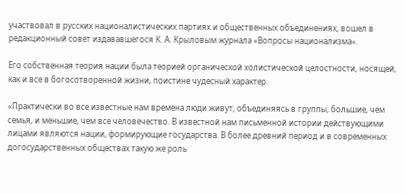участвовал в русских националистических партиях и общественных объединениях, вошел в редакционный совет издававшегося К. А. Крыловым журнала «Вопросы национализма».

Его собственная теория нации была теорией органической холистической целостности, носящей, как и все в богосотворенной жизни, поистине чудесный характер.

«Практически во все известные нам времена люди живут, объединяясь в группы, большие, чем семья, и меньшие, чем все человечество. В известной нам письменной истории действующими лицами являются нации, формирующие государства. В более древний период и в современных догосударственных обществах такую же роль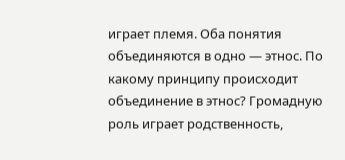играет племя. Оба понятия объединяются в одно — этнос. По какому принципу происходит объединение в этнос? Громадную роль играет родственность,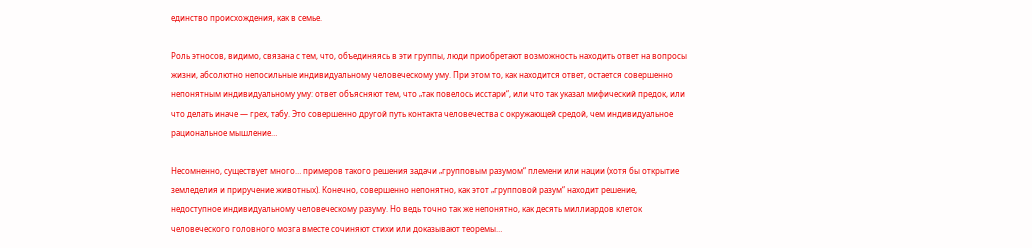единство происхождения, как в семье.

Роль этносов, видимо, связана с тем, что, объединяясь в эти группы, люди приобретают возможность находить ответ на вопросы жизни, абсолютно непосильные индивидуальному человеческому уму. При этом то, как находится ответ, остается совершенно непонятным индивидуальному уму: ответ объясняют тем, что „так повелось исстари“, или что так указал мифический предок, или что делать иначе — грех, табу. Это совершенно другой путь контакта человечества с окружающей средой, чем индивидуальное рациональное мышление…

Несомненно, существует много… примеров такого решения задачи „групповым разумом“ племени или нации (хотя бы открытие земледелия и приручение животных). Конечно, совершенно непонятно, как этот „групповой разум“ находит решение, недоступное индивидуальному человеческому разуму. Но ведь точно так же непонятно, как десять миллиардов клеток человеческого головного мозга вместе сочиняют стихи или доказывают теоремы…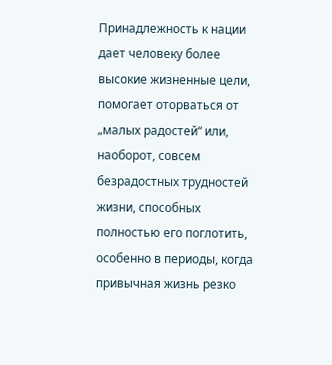Принадлежность к нации дает человеку более высокие жизненные цели, помогает оторваться от „малых радостей“ или, наоборот, совсем безрадостных трудностей жизни, способных полностью его поглотить, особенно в периоды, когда привычная жизнь резко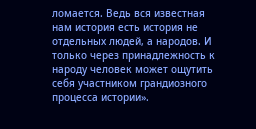ломается. Ведь вся известная нам история есть история не отдельных людей, а народов. И только через принадлежность к народу человек может ощутить себя участником грандиозного процесса истории».